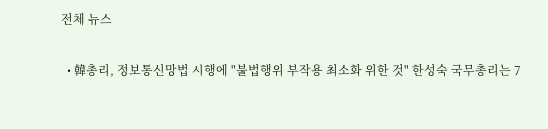전체 뉴스

  • 韓총리, 정보통신망법 시행에 "불법행위 부작용 최소화 위한 것" 한성숙 국무총리는 7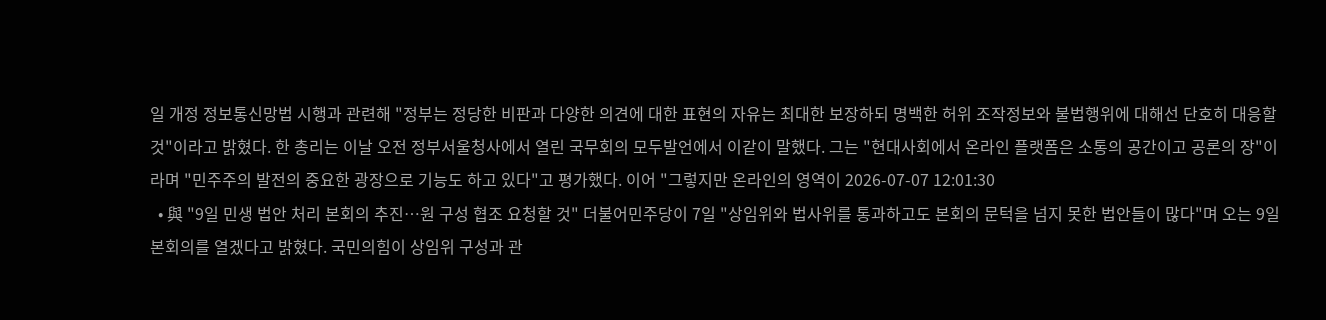일 개정 정보통신망법 시행과 관련해 "정부는 정당한 비판과 다양한 의견에 대한 표현의 자유는 최대한 보장하되 명백한 허위 조작정보와 불법행위에 대해선 단호히 대응할 것"이라고 밝혔다. 한 총리는 이날 오전 정부서울청사에서 열린 국무회의 모두발언에서 이같이 말했다. 그는 "현대사회에서 온라인 플랫폼은 소통의 공간이고 공론의 장"이라며 "민주주의 발전의 중요한 광장으로 기능도 하고 있다"고 평가했다. 이어 "그렇지만 온라인의 영역이 2026-07-07 12:01:30
  • 與 "9일 민생 법안 처리 본회의 추진…원 구성 협조 요청할 것" 더불어민주당이 7일 "상임위와 법사위를 통과하고도 본회의 문턱을 넘지 못한 법안들이 많다"며 오는 9일 본회의를 열겠다고 밝혔다. 국민의힘이 상임위 구성과 관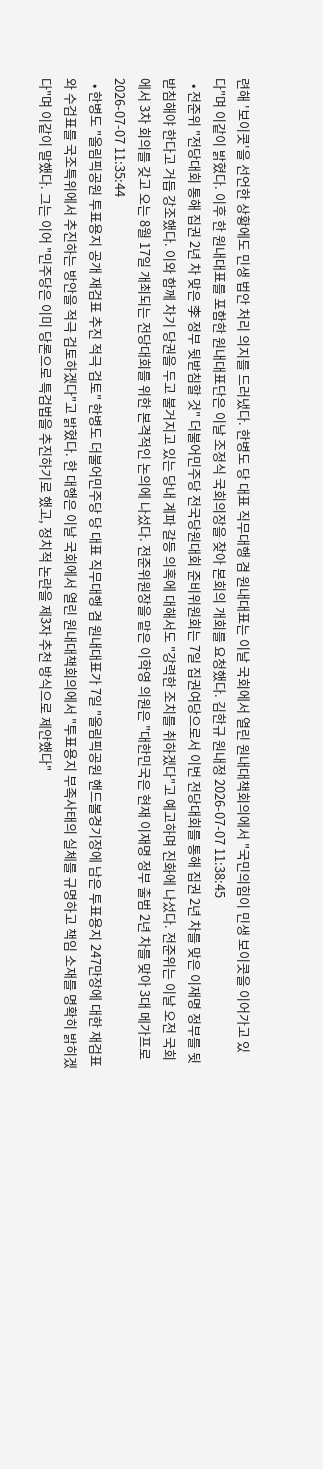련해 '보이콧'을 선언한 상황에도 민생 법안 처리 의지를 드러냈다. 한병도 당 대표 직무대행 겸 원내대표는 이날 국회에서 열린 원내대책회의에서 "국민의힘이 민생 보이콧을 이어가고 있다"며 이같이 밝혔다. 이후 한 원내대표를 포함한 원내대표단은 이날 조정식 국회의장을 찾아 본회의 개회를 요청했다. 김한규 원내정 2026-07-07 11:38:45
  • 전준위 "전당대회 통해 집권 2년 차 맞은 李 정부 뒷받침할 것" 더불어민주당 전국당원대회 준비위원회는 7일 집권여당으로서 이번 전당대회를 통해 집권 2년 차를 맞은 이재명 정부를 뒷받침해야 한다고 거듭 강조했다. 이와 함께 차기 당권을 두고 불거지고 있는 당내 계파 갈등 의혹에 대해서도 "강력한 조치를 취하겠다"고 예고하며 진화에 나섰다. 전준위는 이날 오전 국회에서 3차 회의를 갖고 오는 8월 17일 개최되는 전당대회를 위한 본격적인 논의에 나섰다. 전준위원장을 맡은 이학영 의원은 "대한민국은 현재 이재명 정부 출범 2년 차를 맞아 3대 메가프로 2026-07-07 11:35:44
  • 한병도 "올림픽공원 투표용지 공개 재검표 추진 적극 검토" 한병도 더불어민주당 당 대표 직무대행 겸 원내대표가 7일 "올림픽공원 핸드볼경기장에 남은 투표용지 247만장에 대한 재검표와 수검표를 국조특위에서 추진하는 방안을 적극 검토하겠다"고 밝혔다. 한 대행은 이날 국회에서 열린 원내대책회의에서 "투표용지 부족사태의 실체를 규명하고 책임 소재를 명확히 밝히겠다"며 이같이 말했다. 그는 이어 "민주당은 이미 당론으로 특검법을 추진하기로 했고, 정치적 논란을 제3자 추천 방식으로 제안했다"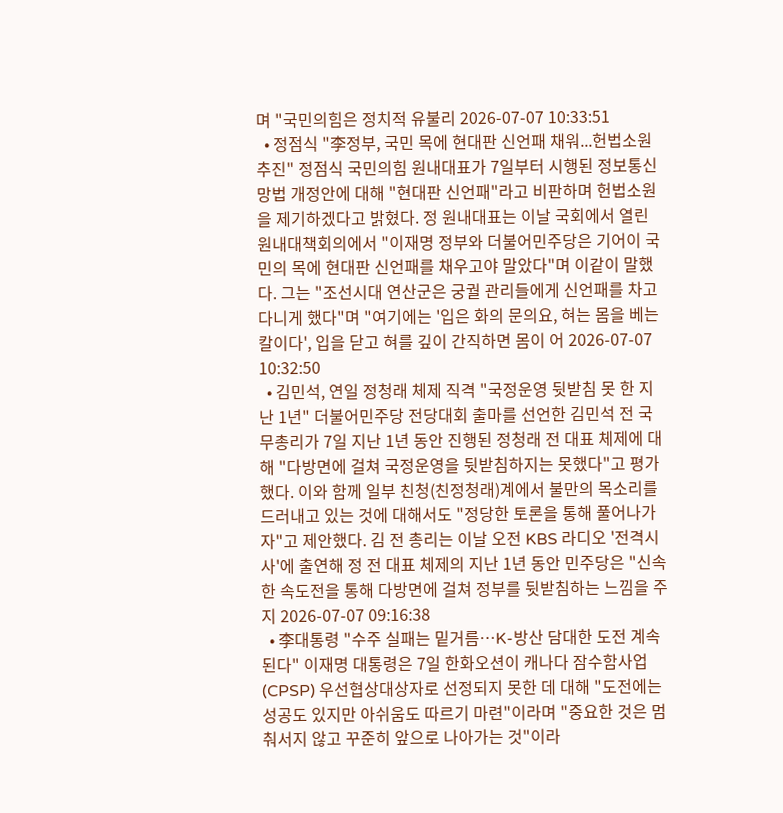며 "국민의힘은 정치적 유불리 2026-07-07 10:33:51
  • 정점식 "李정부, 국민 목에 현대판 신언패 채워...헌법소원 추진" 정점식 국민의힘 원내대표가 7일부터 시행된 정보통신망법 개정안에 대해 "현대판 신언패"라고 비판하며 헌법소원을 제기하겠다고 밝혔다. 정 원내대표는 이날 국회에서 열린 원내대책회의에서 "이재명 정부와 더불어민주당은 기어이 국민의 목에 현대판 신언패를 채우고야 말았다"며 이같이 말했다. 그는 "조선시대 연산군은 궁궐 관리들에게 신언패를 차고 다니게 했다"며 "여기에는 '입은 화의 문의요, 혀는 몸을 베는 칼이다', 입을 닫고 혀를 깊이 간직하면 몸이 어 2026-07-07 10:32:50
  • 김민석, 연일 정청래 체제 직격 "국정운영 뒷받침 못 한 지난 1년" 더불어민주당 전당대회 출마를 선언한 김민석 전 국무총리가 7일 지난 1년 동안 진행된 정청래 전 대표 체제에 대해 "다방면에 걸쳐 국정운영을 뒷받침하지는 못했다"고 평가했다. 이와 함께 일부 친청(친정청래)계에서 불만의 목소리를 드러내고 있는 것에 대해서도 "정당한 토론을 통해 풀어나가자"고 제안했다. 김 전 총리는 이날 오전 KBS 라디오 '전격시사'에 출연해 정 전 대표 체제의 지난 1년 동안 민주당은 "신속한 속도전을 통해 다방면에 걸쳐 정부를 뒷받침하는 느낌을 주지 2026-07-07 09:16:38
  • 李대통령 "수주 실패는 밑거름…K-방산 담대한 도전 계속된다" 이재명 대통령은 7일 한화오션이 캐나다 잠수함사업(CPSP) 우선협상대상자로 선정되지 못한 데 대해 "도전에는 성공도 있지만 아쉬움도 따르기 마련"이라며 "중요한 것은 멈춰서지 않고 꾸준히 앞으로 나아가는 것"이라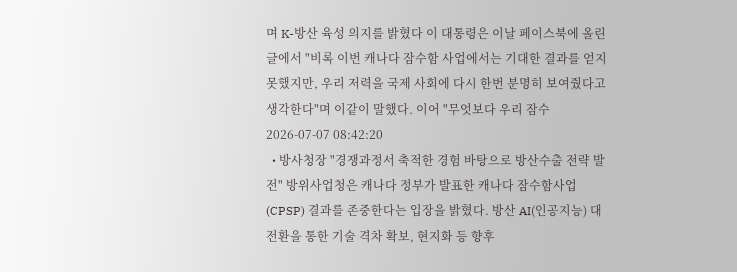며 K-방산 육성 의지를 밝혔다 이 대통령은 이날 페이스북에 올린 글에서 "비록 이번 캐나다 잠수함 사업에서는 기대한 결과를 얻지 못했지만, 우리 저력을 국제 사회에 다시 한번 분명히 보여줬다고 생각한다"며 이같이 말했다. 이어 "무엇보다 우리 잠수 2026-07-07 08:42:20
  • 방사청장 "경쟁과정서 축적한 경험 바탕으로 방산수출 전략 발전" 방위사업청은 캐나다 정부가 발표한 캐나다 잠수함사업(CPSP) 결과를 존중한다는 입장을 밝혔다. 방산 AI(인공지능) 대전환을 통한 기술 격차 확보, 현지화 등 향후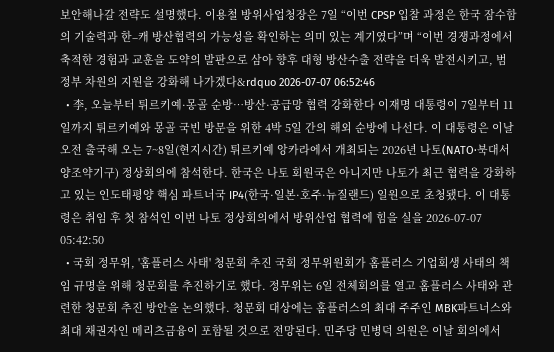보안해나갈 전략도 설명했다. 이용철 방위사업청장은 7일 “이번 CPSP 입찰 과정은 한국 잠수함의 기술력과 한–캐 방산협력의 가능성을 확인하는 의미 있는 계기였다”며 “이번 경쟁과정에서 축적한 경험과 교훈을 도약의 발판으로 삼아 향후 대형 방산수출 전략을 더욱 발전시키고, 범정부 차원의 지원을 강화해 나가겠다&rdquo 2026-07-07 06:52:46
  • 李, 오늘부터 튀르키예·몽골 순방…방산·공급망 협력 강화한다 이재명 대통령이 7일부터 11일까지 튀르키예와 몽골 국빈 방문을 위한 4박 5일 간의 해외 순방에 나선다. 이 대통령은 이날 오전 출국해 오는 7~8일(현지시간) 튀르키예 앙카라에서 개최되는 2026년 나토(NATO·북대서양조약기구) 정상회의에 참석한다. 한국은 나토 회원국은 아니지만 나토가 최근 협력을 강화하고 있는 인도태평양 핵심 파트너국 IP4(한국·일본·호주·뉴질랜드) 일원으로 초청됐다. 이 대통령은 취임 후 첫 참석인 이번 나토 정상회의에서 방위산업 협력에 힘을 실을 2026-07-07 05:42:50
  • 국회 정무위, '홈플러스 사태' 청문회 추진 국회 정무위원회가 홈플러스 기업회생 사태의 책임 규명을 위해 청문회를 추진하기로 했다. 정무위는 6일 전체회의를 열고 홈플러스 사태와 관련한 청문회 추진 방안을 논의했다. 청문회 대상에는 홈플러스의 최대 주주인 MBK파트너스와 최대 채권자인 메리츠금융이 포함될 것으로 전망된다. 민주당 민병덕 의원은 이날 회의에서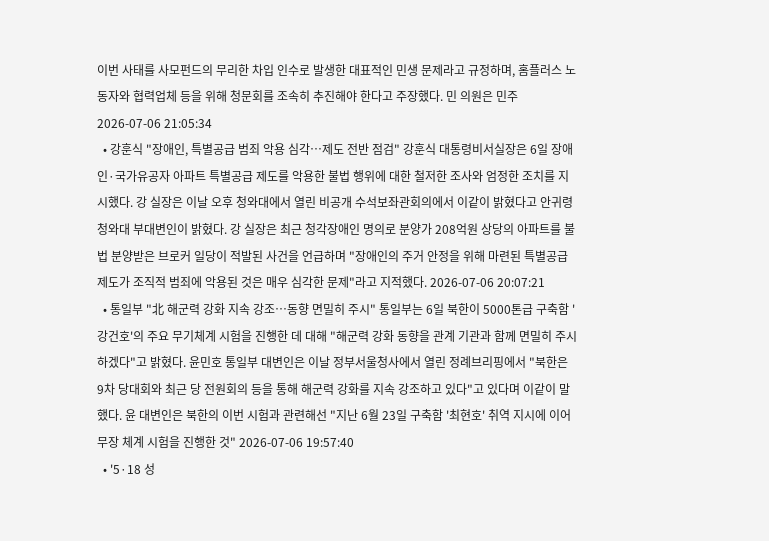이번 사태를 사모펀드의 무리한 차입 인수로 발생한 대표적인 민생 문제라고 규정하며, 홈플러스 노동자와 협력업체 등을 위해 청문회를 조속히 추진해야 한다고 주장했다. 민 의원은 민주 2026-07-06 21:05:34
  • 강훈식 "장애인, 특별공급 범죄 악용 심각…제도 전반 점검" 강훈식 대통령비서실장은 6일 장애인·국가유공자 아파트 특별공급 제도를 악용한 불법 행위에 대한 철저한 조사와 엄정한 조치를 지시했다. 강 실장은 이날 오후 청와대에서 열린 비공개 수석보좌관회의에서 이같이 밝혔다고 안귀령 청와대 부대변인이 밝혔다. 강 실장은 최근 청각장애인 명의로 분양가 208억원 상당의 아파트를 불법 분양받은 브로커 일당이 적발된 사건을 언급하며 "장애인의 주거 안정을 위해 마련된 특별공급 제도가 조직적 범죄에 악용된 것은 매우 심각한 문제"라고 지적했다. 2026-07-06 20:07:21
  • 통일부 "北 해군력 강화 지속 강조…동향 면밀히 주시" 통일부는 6일 북한이 5000톤급 구축함 '강건호'의 주요 무기체계 시험을 진행한 데 대해 "해군력 강화 동향을 관계 기관과 함께 면밀히 주시하겠다"고 밝혔다. 윤민호 통일부 대변인은 이날 정부서울청사에서 열린 정례브리핑에서 "북한은 9차 당대회와 최근 당 전원회의 등을 통해 해군력 강화를 지속 강조하고 있다"고 있다며 이같이 말했다. 윤 대변인은 북한의 이번 시험과 관련해선 "지난 6월 23일 구축함 '최현호' 취역 지시에 이어 무장 체계 시험을 진행한 것" 2026-07-06 19:57:40
  • '5·18 성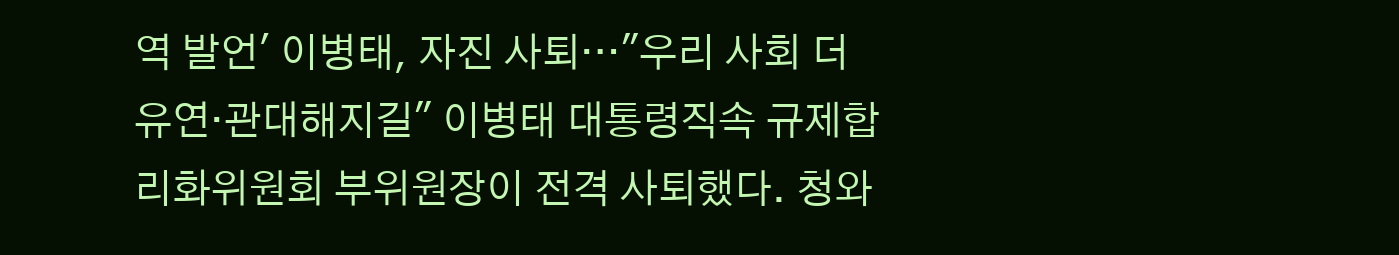역 발언' 이병태, 자진 사퇴…"우리 사회 더 유연·관대해지길" 이병태 대통령직속 규제합리화위원회 부위원장이 전격 사퇴했다. 청와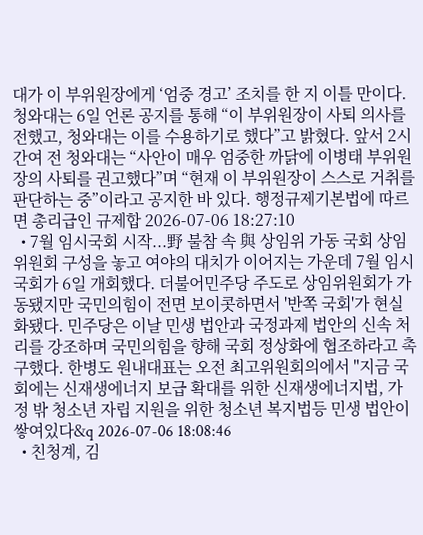대가 이 부위원장에게 ‘엄중 경고’ 조치를 한 지 이틀 만이다. 청와대는 6일 언론 공지를 통해 “이 부위원장이 사퇴 의사를 전했고, 청와대는 이를 수용하기로 했다”고 밝혔다. 앞서 2시간여 전 청와대는 “사안이 매우 엄중한 까닭에 이병태 부위원장의 사퇴를 권고했다”며 “현재 이 부위원장이 스스로 거취를 판단하는 중”이라고 공지한 바 있다. 행정규제기본법에 따르면 총리급인 규제합 2026-07-06 18:27:10
  • 7월 임시국회 시작...野 불참 속 與 상임위 가동 국회 상임위원회 구성을 놓고 여야의 대치가 이어지는 가운데 7월 임시국회가 6일 개회했다. 더불어민주당 주도로 상임위원회가 가동됐지만 국민의힘이 전면 보이콧하면서 '반쪽 국회'가 현실화됐다. 민주당은 이날 민생 법안과 국정과제 법안의 신속 처리를 강조하며 국민의힘을 향해 국회 정상화에 협조하라고 촉구했다. 한병도 원내대표는 오전 최고위원회의에서 "지금 국회에는 신재생에너지 보급 확대를 위한 신재생에너지법, 가정 밖 청소년 자립 지원을 위한 청소년 복지법등 민생 법안이 쌓여있다&q 2026-07-06 18:08:46
  • 친청계, 김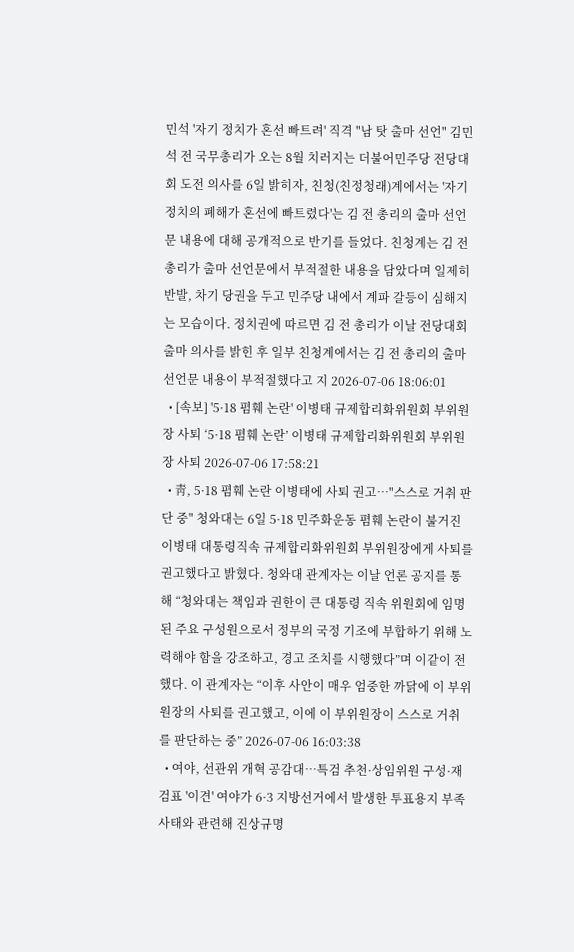민석 '자기 정치가 혼선 빠트려' 직격 "남 탓 출마 선언" 김민석 전 국무총리가 오는 8월 치러지는 더불어민주당 전당대회 도전 의사를 6일 밝히자, 친청(친정청래)계에서는 '자기 정치의 폐해가 혼선에 빠트렸다'는 김 전 총리의 출마 선언문 내용에 대해 공개적으로 반기를 들었다. 친청계는 김 전 총리가 출마 선언문에서 부적절한 내용을 담았다며 일제히 반발, 차기 당권을 두고 민주당 내에서 계파 갈등이 심해지는 모습이다. 정치권에 따르면 김 전 총리가 이날 전당대회 출마 의사를 밝힌 후 일부 친청계에서는 김 전 총리의 출마 선언문 내용이 부적절했다고 지 2026-07-06 18:06:01
  • [속보] '5·18 폄훼 논란' 이병태 규제합리화위원회 부위원장 사퇴 ‘5·18 폄훼 논란’ 이병태 규제합리화위원회 부위원장 사퇴 2026-07-06 17:58:21
  • 靑, 5·18 폄훼 논란 이병태에 사퇴 권고…"스스로 거취 판단 중" 청와대는 6일 5·18 민주화운동 폄훼 논란이 불거진 이병태 대통령직속 규제합리화위원회 부위원장에게 사퇴를 권고했다고 밝혔다. 청와대 관계자는 이날 언론 공지를 통해 “청와대는 책임과 권한이 큰 대통령 직속 위원회에 임명된 주요 구성원으로서 정부의 국정 기조에 부합하기 위해 노력해야 함을 강조하고, 경고 조치를 시행했다”며 이같이 전했다. 이 관계자는 “이후 사안이 매우 엄중한 까닭에 이 부위원장의 사퇴를 권고했고, 이에 이 부위원장이 스스로 거취를 판단하는 중” 2026-07-06 16:03:38
  • 여야, 선관위 개혁 공감대…특검 추천·상임위원 구성·재검표 '이견' 여야가 6·3 지방선거에서 발생한 투표용지 부족 사태와 관련해 진상규명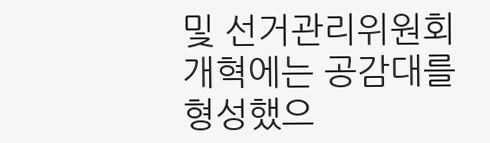및 선거관리위원회 개혁에는 공감대를 형성했으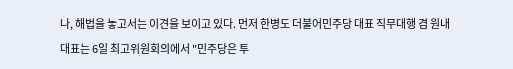나, 해법을 놓고서는 이견을 보이고 있다. 먼저 한병도 더불어민주당 대표 직무대행 겸 원내대표는 6일 최고위원회의에서 "민주당은 투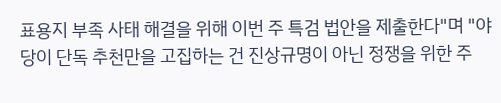표용지 부족 사태 해결을 위해 이번 주 특검 법안을 제출한다"며 "야당이 단독 추천만을 고집하는 건 진상규명이 아닌 정쟁을 위한 주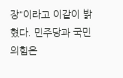장"이라고 이같이 밝혔다. 민주당과 국민의힘은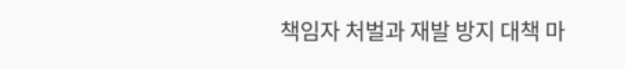책임자 처벌과 재발 방지 대책 마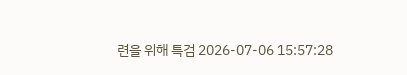련을 위해 특검 2026-07-06 15:57:28